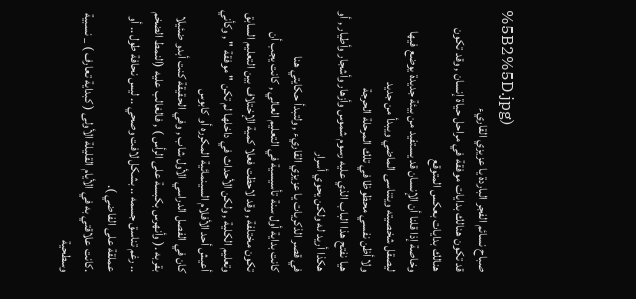%5B2%5D.jpg)
صباح نسائم الفجر الباردة يا عزيزي القاريء
قد تكون هنالك بدايات موفقة في مراحل حياة إنسان , وقد تكون هنالك بدايات بعكس المتوقع
وخاصة إذا قلنا أن الإنسان قد يستفيد من بيئة جديدة يوضع فيها ليصقل شخصيته ويتناسى الماضي ويبدأ من جديد
ولا أظن نفسي محظوظا في تلك المرحلة الحرجة
هيا نفتح هذا الباب الذي عليه رسوم شموس وأزهار وأشجار وأطيار , أو هكذا أريد له ولكن يحوي أسرار
في قصر الذكريات يا عزيزي القاريء , ولتبدأ حكايتي هنا
كانت بداية أول سنة تأسيسية في التعليم العالي , كانت يجب أن تكون مختلفة , وقد لاحظت فعلا كمية الإختلاف بين التعليم السابق وتعليم الكلية , ولكن الأحداث في داخلها لم تكن " موفقة " , وكأني أعيش أحد الأفلام السينمائية المكرره أو كابوس
كان في الفصل الدراسي الأول شاب , وفي الحقيقة كنت أبدو ضئيلا بقربه .( وأنهرس بكبسة على الرأس ) , فالغالب عليه (النمط الضخم .. رغم تناسق جسمه .. بشكل لافت وصحي .. ليس نحافة طول .. أو عملقة على الفاضي ).
.كانت علاقتي به في الأيام القليلة الأولى ( كبداية تعارف ) _ نسبية وسطحية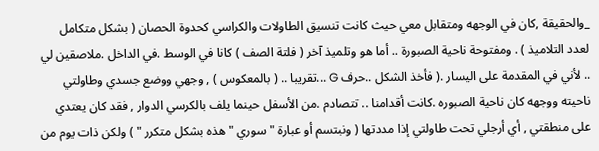_والحقيقة ,كان في الوجهه ومتقابل معي حيث كانت تنسيق الطاولات والكراسي كحدوة الحصان ( بشكل متكامل لعدد التلاميذ ) . ومفتوحة ناحية الصبورة .. أما هو وتلميذ آخر ( فلتة الصف ) كانا في الوسط .في الداخل .ملاصقين لي .. لأني في المقدمة على اليسار .( فأخذ الشكل ..حرف G ...تقريبا .. ( بالمعكوس ) , وجهي ووضع جسدي وطاولتي ناحيته ووجهه كان ناحية الصبوره .كانت أقدامنا .. تتصادم .من الأسفل حينما يلف بالكرسي الدوار , فقد كان يعتدي على منطقتي , أي أرجلي تحت طاولتي إذا مددتها ( ونبتسم أو عبارة " سوري " هذه بشكل متكرر " ) ولكن ذات يوم من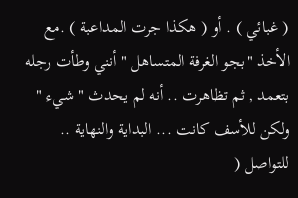( غبائي ) . أو ( هكذا جرت المداعبة ) .مع الأخذ "بجو الغرفة المتساهل " أنني وطأت رجله بتعمد , ثم تظاهرت .. أنه لم يحدث " شيء "
ولكن للأسف كانت ... البداية والنهاية .. للتواصل (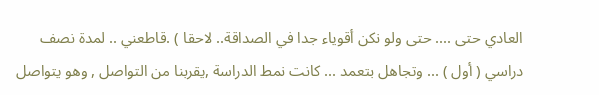العادي حتى .... حتى ولو نكن أقوياء جدا في الصداقة.. لاحقا ) .قاطعني .. لمدة نصف دراسي ( أول ) ... وتجاهل بتعمد ... كانت نمط الدراسة ,يقربنا من التواصل , وهو يتواصل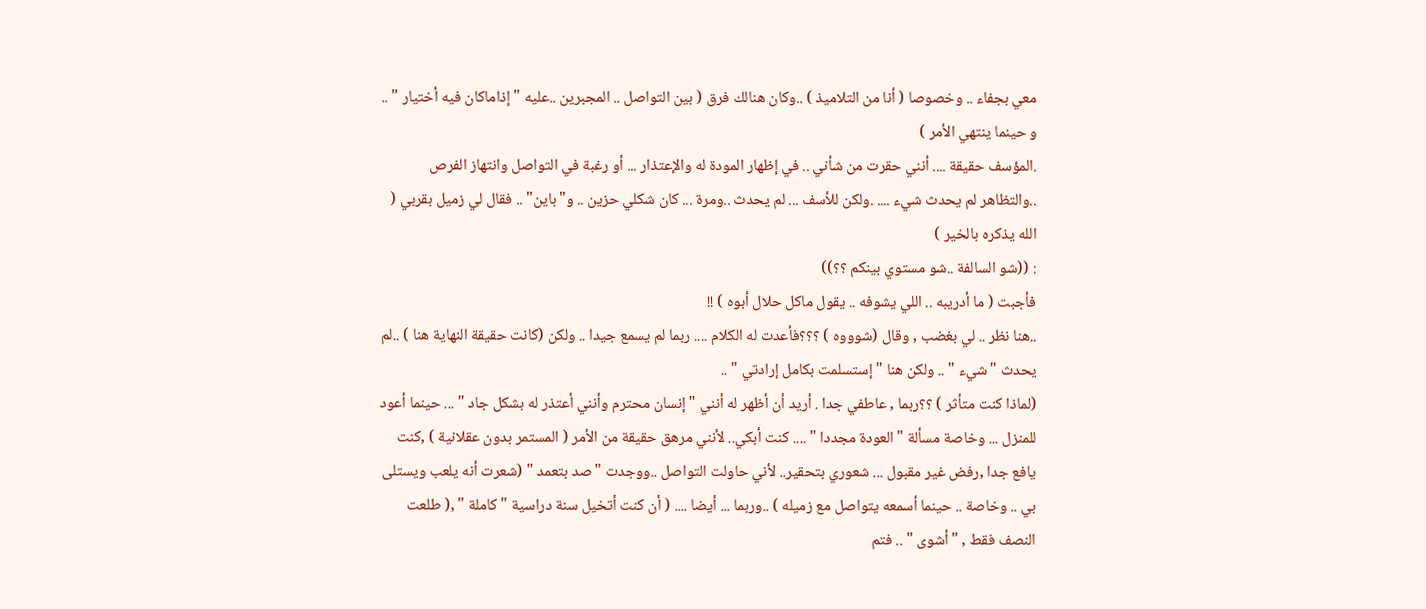معي بجفاء .. وخصوصا ( أنا من التلاميذ ) ..وكان هنالك فرق ( بين التواصل .. المجبرين ..عليه " إذاماكان فيه أختيار " .. و حينما ينتهي الأمر )
.المؤسف حقيقة .... أنني حقرت من شأني .. في إظهار المودة له والإعتذار ... أو رغبة في التواصل وانتهاز الفرص ..والتظاهر لم يحدث شيء .... .ولكن للأسف ... لم يحدث ..ومرة ... كان شكلي حزين .. و"باين" .. فقال لي زميل بقربي ( الله يذكره بالخير )
: ((شو السالفة ..شو مستوي بينكم ؟؟))
فأجبت ( ما أدريبه .. اللي يشوفه .. يقول ماكل حلال أبوه ) !!
..هنا نظر .. لي بغضب , وقال (شوووه ) ؟؟؟فأعدت له الكلام .... ربما لم يسمع جيدا .. ولكن (كانت حقيقة النهاية هنا ) ..لم يحدث "شيء " .. ولكن هنا " إستسلمت بكامل إرادتي " ..
(لماذا كنت متأثر ) ؟؟ربما , عاطفي جدا . أريد أن أظهر له أنني " إنسان محترم وأنني أعتذر له بشكل جاد " ... حينما أعود للمنزل ... وخاصة مسألة "العودة مجددا " .... كنت أبكي.. لأنني مرهق حقيقة من الأمر ( المستمر بدون عقلانية ) ,كنت يافع جدا ,رفض غير مقبول ... شعوري بتحقير.. لأني حاولت التواصل ..ووجدت "صد بتعمد " (شعرت أنه يلعب ويستلى بي .. وخاصة .. حينما أسمعه يتواصل مع زميله ) ..وربما ... أيضا .... ( أن كنت أتخيل سنة دراسية " كاملة " ,( طلعت النصف فقط , "أشوى " .. فتم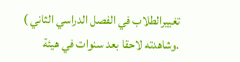تغييرالطلاب في الفصل الدراسي الثاني ) .وشاهدته لاحقا بعد سنوات في هيئة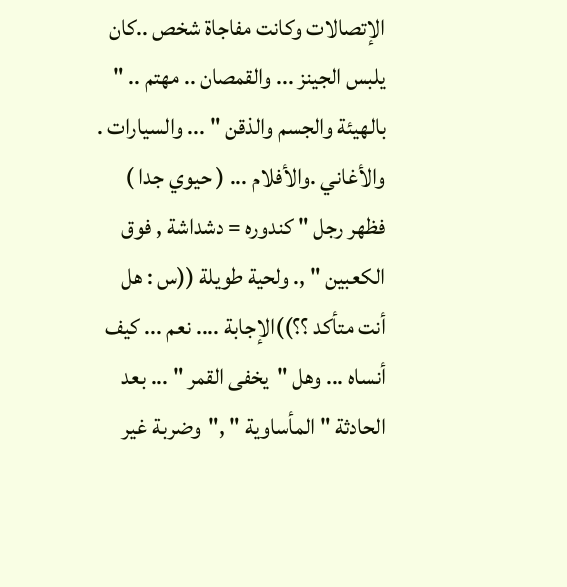الإتصالات وكانت مفاجاة شخص ..كان يلبس الجينز ... والقمصان .. مهتم .. " بالهيئة والجسم والذقن " ... والسيارات . والأغاني .والأفلام ... ( حيوي جدا )
فظهر رجل " كندوره = دشداشة , فوق الكعبين " ,. ولحية طويلة ((س : هل أنت متأكد ؟؟))الإجابة .... نعم ... كيف أنساه ... وهل "يخفى القمر " ... بعد الحادثة " المأساوية " ,"وضربة غير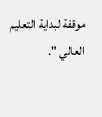موقفة لبداية التعليم العالي ".